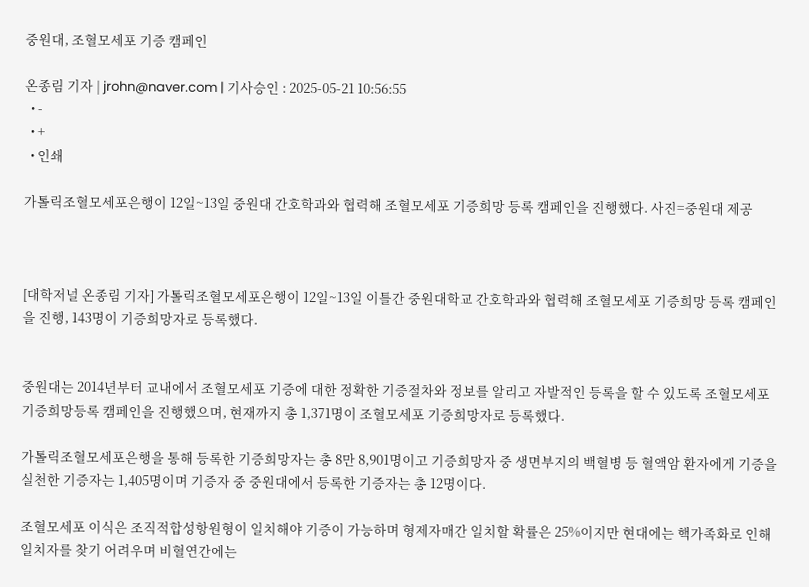중원대, 조혈모세포 기증 캠페인

온종림 기자 | jrohn@naver.com | 기사승인 : 2025-05-21 10:56:55
  • -
  • +
  • 인쇄

가톨릭조혈모세포은행이 12일~13일 중원대 간호학과와 협력해 조혈모세포 기증희망 등록 캠페인을 진행했다. 사진=중원대 제공



[대학저널 온종림 기자] 가톨릭조혈모세포은행이 12일~13일 이틀간 중원대학교 간호학과와 협력해 조혈모세포 기증희망 등록 캠페인을 진행, 143명이 기증희망자로 등록했다.


중원대는 2014년부터 교내에서 조혈모세포 기증에 대한 정확한 기증절차와 정보를 알리고 자발적인 등록을 할 수 있도록 조혈모세포 기증희망등록 캠페인을 진행했으며, 현재까지 총 1,371명이 조혈모세포 기증희망자로 등록했다.

가톨릭조혈모세포은행을 통해 등록한 기증희망자는 총 8만 8,901명이고 기증희망자 중 생면부지의 백혈병 등 혈액암 환자에게 기증을 실천한 기증자는 1,405명이며 기증자 중 중원대에서 등록한 기증자는 총 12명이다.

조혈모세포 이식은 조직적합성항원형이 일치해야 기증이 가능하며 형제자매간 일치할 확률은 25%이지만 현대에는 핵가족화로 인해 일치자를 찾기 어려우며 비혈연간에는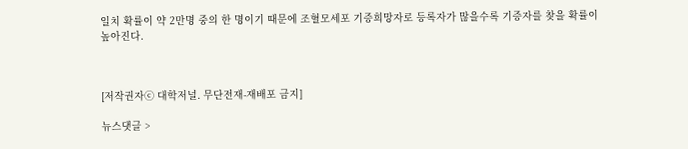일치 확률이 약 2만명 중의 한 명이기 때문에 조혈모세포 기증희망자로 등록자가 많을수록 기증자를 찾을 확률이 높아진다.



[저작권자ⓒ 대학저널. 무단전재-재배포 금지]

뉴스댓글 >